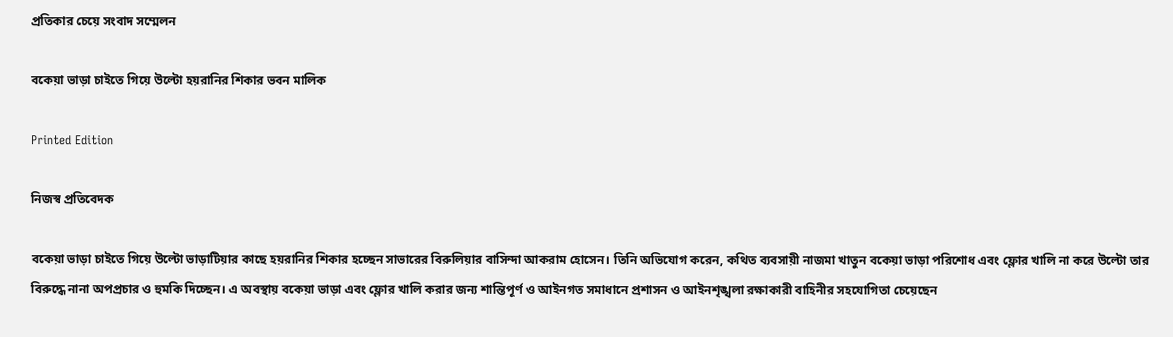প্রতিকার চেয়ে সংবাদ সম্মেলন

বকেয়া ভাড়া চাইতে গিয়ে উল্টো হয়রানির শিকার ভবন মালিক

Printed Edition

নিজস্ব প্রতিবেদক

বকেয়া ভাড়া চাইতে গিয়ে উল্টো ভাড়াটিয়ার কাছে হয়রানির শিকার হচ্ছেন সাভারের বিরুলিয়ার বাসিন্দা আকরাম হোসেন। তিনি অভিযোগ করেন, কথিত ব্যবসায়ী নাজমা খাতুন বকেয়া ভাড়া পরিশোধ এবং ফ্লোর খালি না করে উল্টো তার বিরুদ্ধে নানা অপপ্রচার ও হুমকি দিচ্ছেন। এ অবস্থায় বকেয়া ভাড়া এবং ফ্লোর খালি করার জন্য শান্তিপূর্ণ ও আইনগত সমাধানে প্রশাসন ও আইনশৃঙ্খলা রক্ষাকারী বাহিনীর সহযোগিতা চেয়েছেন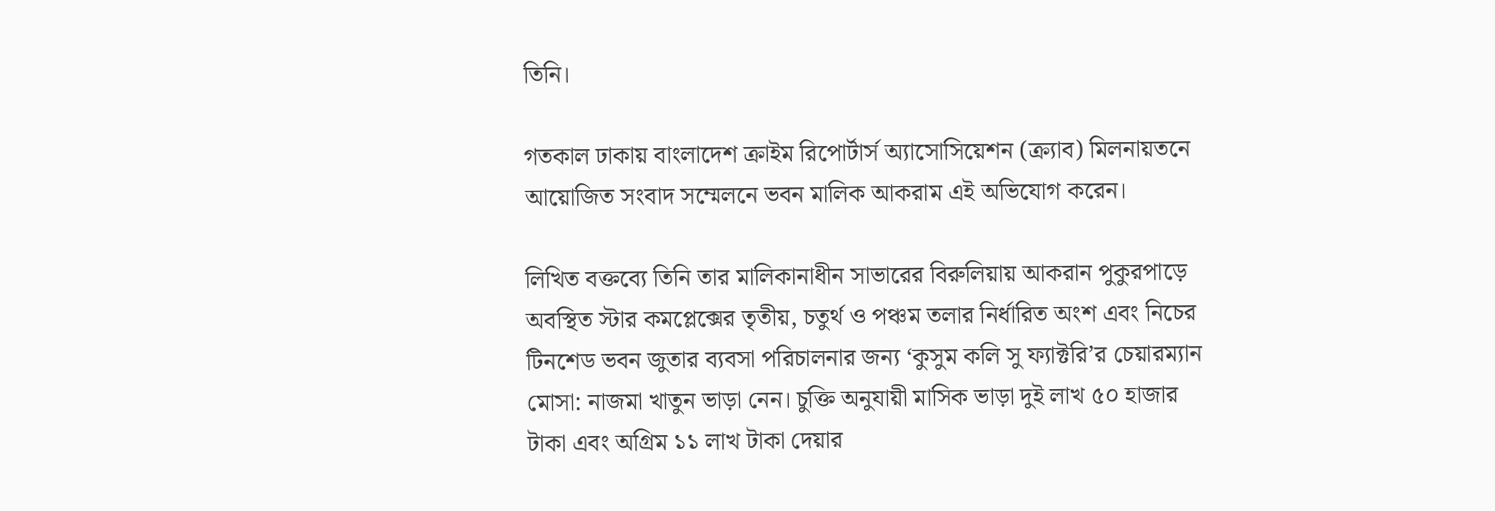তিনি।

গতকাল ঢাকায় বাংলাদেশ ক্রাইম রিপোর্টার্স অ্যাসোসিয়েশন (ক্র্যাব) মিলনায়তনে আয়োজিত সংবাদ সম্মেলনে ভবন মালিক আকরাম এই অভিযোগ করেন।

লিখিত বক্তব্যে তিনি তার মালিকানাধীন সাভারের বিরুলিয়ায় আকরান পুকুরপাড়ে অবস্থিত স্টার কমপ্লেক্সের তৃতীয়, চতুর্থ ও পঞ্চম তলার নির্ধারিত অংশ এবং নিচের টিনশেড ভবন জুতার ব্যবসা পরিচালনার জন্য ‘কুসুম কলি সু ফ্যাক্টরি’র চেয়ারম্যান মোসা: নাজমা খাতুন ভাড়া নেন। চুক্তি অনুযায়ী মাসিক ভাড়া দুই লাখ ৫০ হাজার টাকা এবং অগ্রিম ১১ লাখ টাকা দেয়ার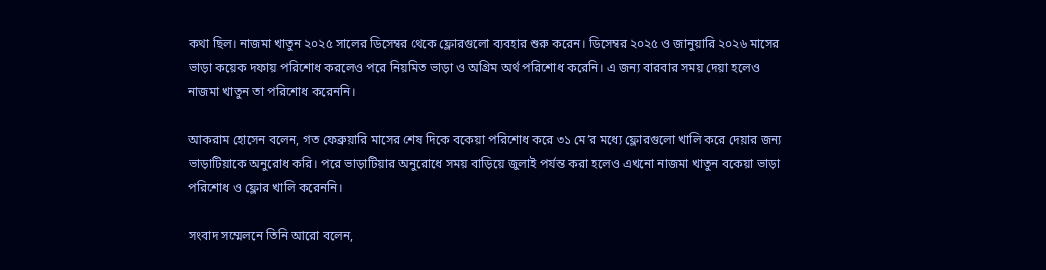কথা ছিল। নাজমা খাতুন ২০২৫ সালের ডিসেম্বর থেকে ফ্লোরগুলো ব্যবহার শুরু করেন। ডিসেম্বর ২০২৫ ও জানুয়ারি ২০২৬ মাসের ভাড়া কয়েক দফায় পরিশোধ করলেও পরে নিয়মিত ভাড়া ও অগ্রিম অর্থ পরিশোধ করেনি। এ জন্য বারবার সময় দেয়া হলেও নাজমা খাতুন তা পরিশোধ করেননি।

আকরাম হোসেন বলেন, গত ফেব্রুয়ারি মাসের শেষ দিকে বকেয়া পরিশোধ করে ৩১ মে’র মধ্যে ফ্লোরগুলো খালি করে দেয়ার জন্য ভাড়াটিয়াকে অনুরোধ করি। পরে ভাড়াটিয়ার অনুরোধে সময় বাড়িয়ে জুলাই পর্যন্ত করা হলেও এখনো নাজমা খাতুন বকেয়া ভাড়া পরিশোধ ও ফ্লোর খালি করেননি।

সংবাদ সম্মেলনে তিনি আরো বলেন,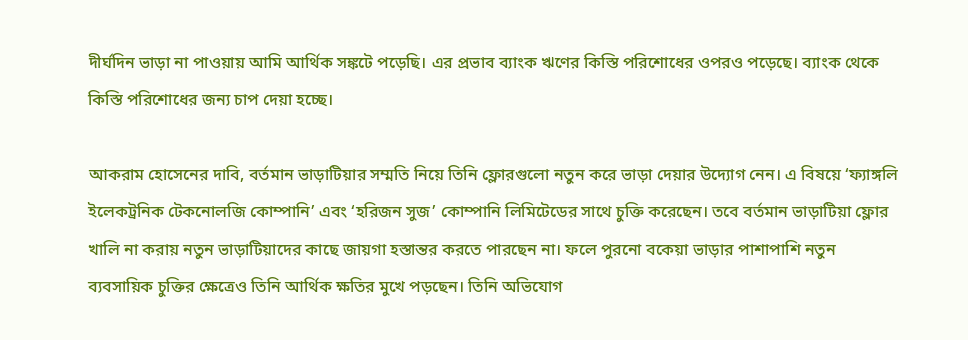দীর্ঘদিন ভাড়া না পাওয়ায় আমি আর্থিক সঙ্কটে পড়েছি। এর প্রভাব ব্যাংক ঋণের কিস্তি পরিশোধের ওপরও পড়েছে। ব্যাংক থেকে কিস্তি পরিশোধের জন্য চাপ দেয়া হচ্ছে।

আকরাম হোসেনের দাবি, বর্তমান ভাড়াটিয়ার সম্মতি নিয়ে তিনি ফ্লোরগুলো নতুন করে ভাড়া দেয়ার উদ্যোগ নেন। এ বিষয়ে ‘ফ্যাঙ্গলি ইলেকট্রনিক টেকনোলজি কোম্পানি’ এবং ‘হরিজন সুজ’ কোম্পানি লিমিটেডের সাথে চুক্তি করেছেন। তবে বর্তমান ভাড়াটিয়া ফ্লোর খালি না করায় নতুন ভাড়াটিয়াদের কাছে জায়গা হস্তান্তর করতে পারছেন না। ফলে পুরনো বকেয়া ভাড়ার পাশাপাশি নতুন ব্যবসায়িক চুক্তির ক্ষেত্রেও তিনি আর্থিক ক্ষতির মুখে পড়ছেন। তিনি অভিযোগ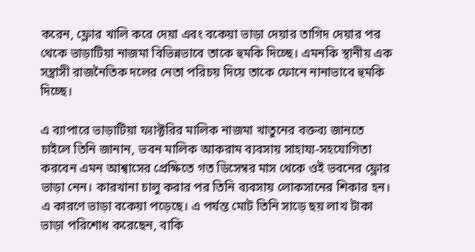করেন, ফ্লোর খালি করে দেয়া এবং বকেয়া ভাড়া দেয়ার তাগিদ দেয়ার পর থেকে ভাড়াটিয়া নাজমা বিভিন্নভাবে তাকে হুমকি দিচ্ছে। এমনকি স্থানীয় এক সন্ত্রাসী রাজনৈতিক দলের নেতা পরিচয় দিয়ে তাকে ফোনে নানাভাবে হুমকি দিচ্ছে।

এ ব্যাপারে ভাড়াটিয়া ফ্যাক্টরির মালিক নাজমা খাতুনের বক্তব্য জানতে চাইলে তিনি জানান, ভবন মালিক আকরাম ব্যবসায় সাহায্য-সহযোগিতা করবেন এমন আশ্বাসের প্রেক্ষিতে গত ডিসেম্বর মাস থেকে ওই ভবনের ফ্লোর ভাড়া নেন। কারখানা চালু করার পর তিনি ব্যবসায় লোকসানের শিকার হন। এ কারণে ভাড়া বকেয়া পড়েছে। এ পর্যন্ত মোট তিনি সাড়ে ছয় লাখ টাকা ভাড়া পরিশোধ করেছেন, বাকি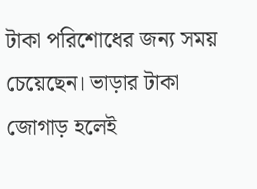টাকা পরিশোধের জন্য সময় চেয়েছেন। ভাড়ার টাকা জোগাড় হলেই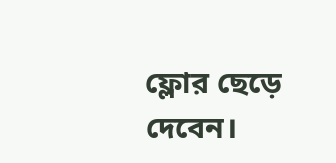ফ্লোর ছেড়ে দেবেন।